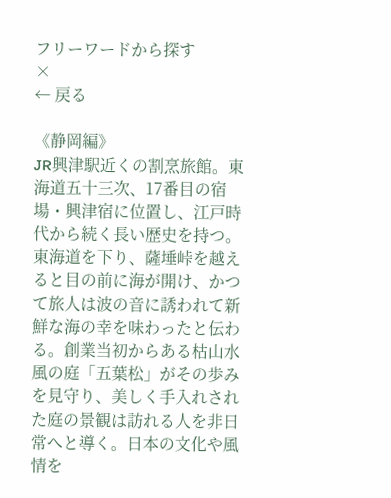フリーワードから探す
×
← 戻る

《静岡編》
JR興津駅近くの割烹旅館。東海道五十三次、17番目の宿場・興津宿に位置し、江戸時代から続く長い歴史を持つ。東海道を下り、薩埵峠を越えると目の前に海が開け、かつて旅人は波の音に誘われて新鮮な海の幸を味わったと伝わる。創業当初からある枯山水風の庭「五葉松」がその歩みを見守り、美しく手入れされた庭の景観は訪れる人を非日常へと導く。日本の文化や風情を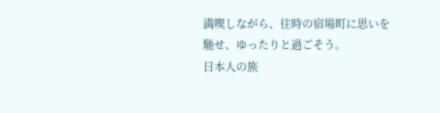満喫しながら、往時の宿場町に思いを馳せ、ゆったりと過ごそう。
日本人の旅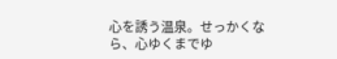心を誘う温泉。せっかくなら、心ゆくまでゆ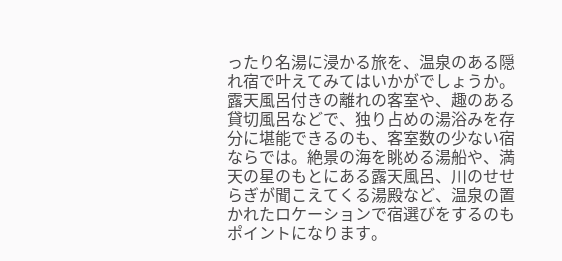ったり名湯に浸かる旅を、温泉のある隠れ宿で叶えてみてはいかがでしょうか。露天風呂付きの離れの客室や、趣のある貸切風呂などで、独り占めの湯浴みを存分に堪能できるのも、客室数の少ない宿ならでは。絶景の海を眺める湯船や、満天の星のもとにある露天風呂、川のせせらぎが聞こえてくる湯殿など、温泉の置かれたロケーションで宿選びをするのもポイントになります。